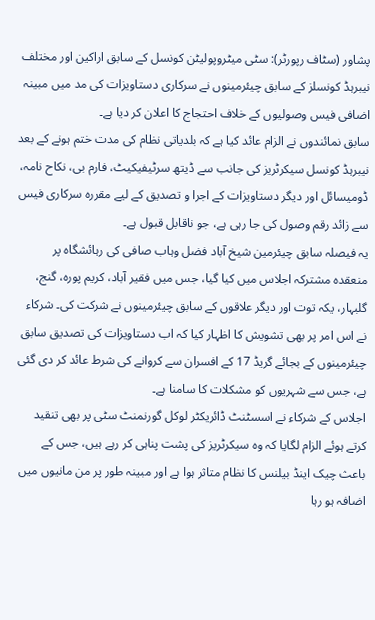پشاور (سٹاف رپورٹر): سٹی میٹروپولیٹن کونسل کے سابق اراکین اور مختلف نیبرہڈ کونسلز کے سابق چیئرمینوں نے سرکاری دستاویزات کی مد میں مبینہ اضافی فیس وصولیوں کے خلاف احتجاج کا اعلان کر دیا ہے۔
سابق نمائندوں نے الزام عائد کیا ہے کہ بلدیاتی نظام کی مدت ختم ہونے کے بعد نیبرہڈ کونسل سیکرٹریز کی جانب سے ڈیتھ سرٹیفیکیٹ، فارم بی، نکاح نامہ، ڈومیسائل اور دیگر دستاویزات کے اجرا و تصدیق کے لیے مقررہ سرکاری فیس سے زائد رقم وصول کی جا رہی ہے، جو ناقابل قبول ہے۔
یہ فیصلہ سابق چیئرمین شیخ آباد فضل وہاب صافی کی رہائشگاہ پر منعقدہ مشترکہ اجلاس میں کیا گیا، جس میں فقیر آباد، کریم پورہ، گنج، گلبہار، یکہ توت اور دیگر علاقوں کے سابق چیئرمینوں نے شرکت کی۔ شرکاء نے اس امر پر بھی تشویش کا اظہار کیا کہ اب دستاویزات کی تصدیق سابق چیئرمینوں کے بجائے گریڈ 17 کے افسران سے کروانے کی شرط عائد کر دی گئی ہے، جس سے شہریوں کو مشکلات کا سامنا ہے۔
اجلاس کے شرکاء نے اسسٹنٹ ڈائریکٹر لوکل گورنمنٹ سٹی پر بھی تنقید کرتے ہوئے الزام لگایا کہ وہ سیکرٹریز کی پشت پناہی کر رہے ہیں، جس کے باعث چیک اینڈ بیلنس کا نظام متاثر ہوا ہے اور مبینہ طور پر من مانیوں میں اضافہ ہو رہا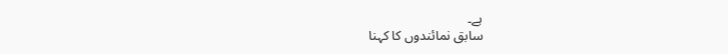ہے۔
سابق نمائندوں کا کہنا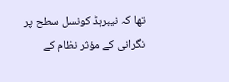تھا کہ نیبرہڈ کونسل سطح پر نگرانی کے مؤثر نظام کے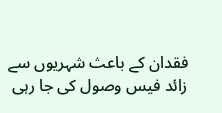فقدان کے باعث شہریوں سے زائد فیس وصول کی جا رہی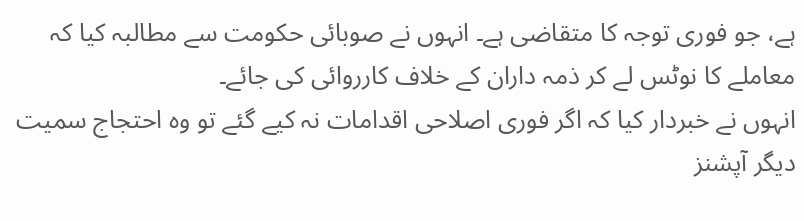ہے، جو فوری توجہ کا متقاضی ہے۔ انہوں نے صوبائی حکومت سے مطالبہ کیا کہ معاملے کا نوٹس لے کر ذمہ داران کے خلاف کارروائی کی جائے۔
انہوں نے خبردار کیا کہ اگر فوری اصلاحی اقدامات نہ کیے گئے تو وہ احتجاج سمیت دیگر آپشنز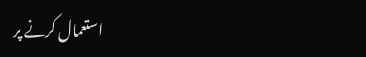استعمال کرنے پر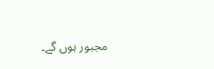مجبور ہوں گے۔